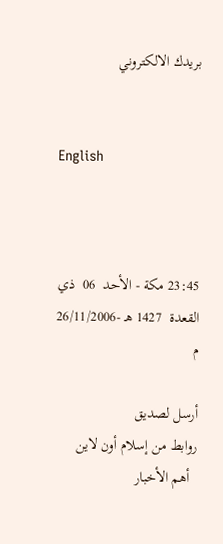بريدك الالكتروني


English



23:45 مكة - الأحد  06  ذي القعدة  1427 هـ -26/11/2006 م

أرسل لصديق
روابط من إسلام أون لاين
  أهم الأخبار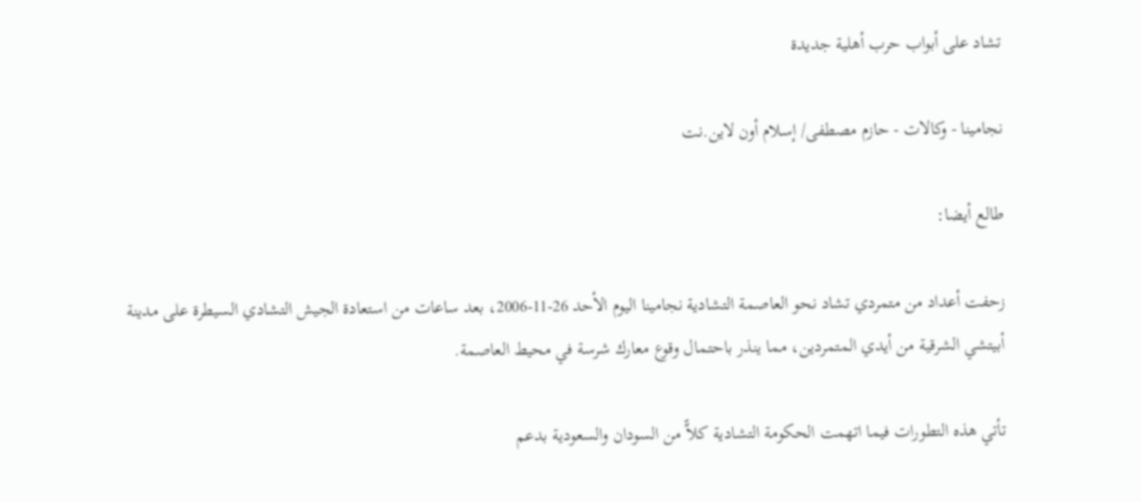تشاد على أبواب حرب أهلية جديدة

نجامينا - وكالات - حازم مصطفى/ إسلام أون لاين.نت

طالع أيضا:

زحفت أعداد من متمردي تشاد نحو العاصمة التشادية نجامينا اليوم الأحد 26-11-2006، بعد ساعات من استعادة الجيش التشادي السيطرة على مدينة أبيتشي الشرقية من أيدي المتمردين، مما ينذر باحتمال وقوع معارك شرسة في محيط العاصمة.

تأتي هذه التطورات فيما اتهمت الحكومة التشادية كلاًّ من السودان والسعودية بدعم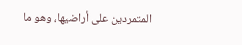المتمردين على أراضيها، وهو ما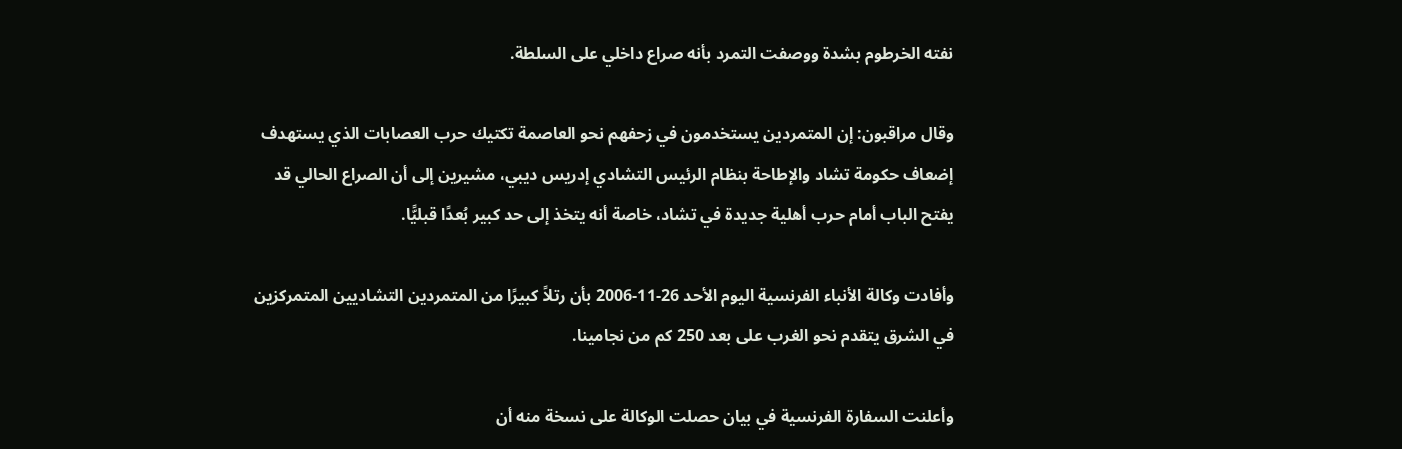نفته الخرطوم بشدة ووصفت التمرد بأنه صراع داخلي على السلطة.

وقال مراقبون: إن المتمردين يستخدمون في زحفهم نحو العاصمة تكتيك حرب العصابات الذي يستهدف إضعاف حكومة تشاد والإطاحة بنظام الرئيس التشادي إدريس ديبي، مشيرين إلى أن الصراع الحالي قد يفتح الباب أمام حرب أهلية جديدة في تشاد، خاصة أنه يتخذ إلى حد كبير بُعدًا قبليًّا.

وأفادت وكالة الأنباء الفرنسية اليوم الأحد 26-11-2006 بأن رتلاً كبيرًا من المتمردين التشاديين المتمركزين في الشرق يتقدم نحو الغرب على بعد 250 كم من نجامينا.

وأعلنت السفارة الفرنسية في بيان حصلت الوكالة على نسخة منه أن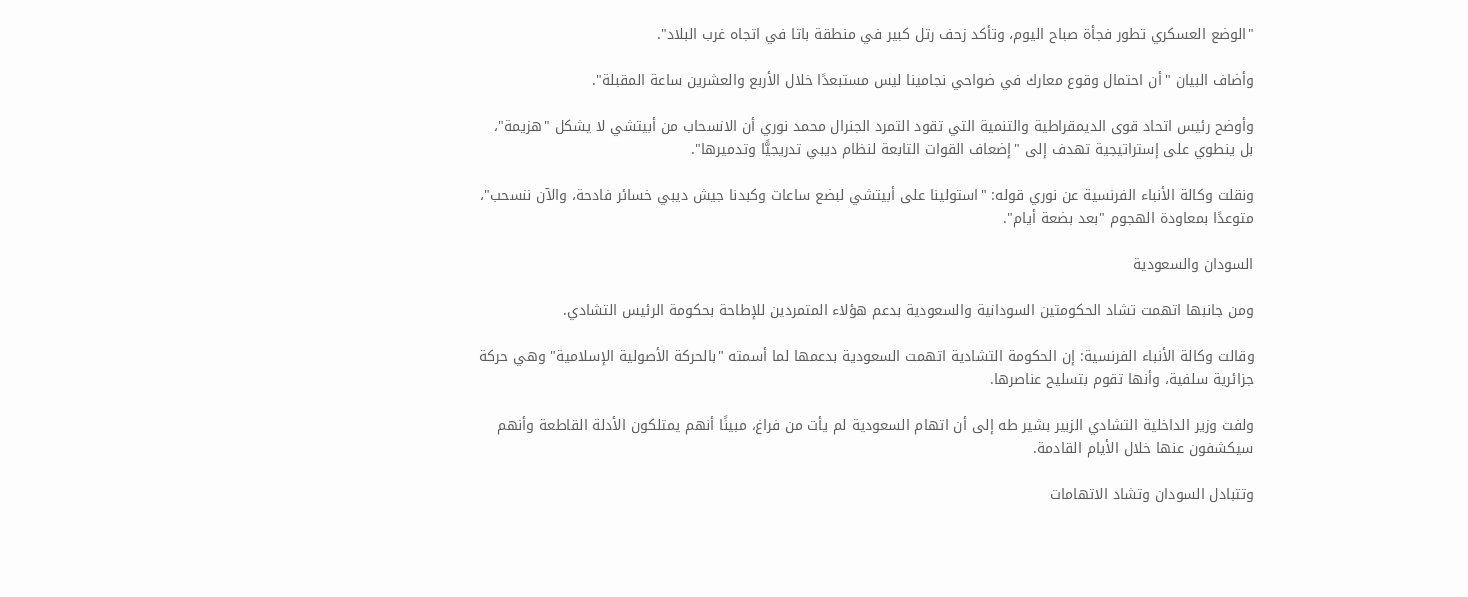"الوضع العسكري تطور فجأة صباح اليوم، وتأكد زحف رتل كبير في منطقة باتا في اتجاه غرب البلاد".

وأضاف البيان "أن احتمال وقوع معارك في ضواحي نجامينا ليس مستبعدًا خلال الأربع والعشرين ساعة المقبلة".

وأوضح رئيس اتحاد قوى الديمقراطية والتنمية التي تقود التمرد الجنرال محمد نوري أن الانسحاب من أبيتشي لا يشكل "هزيمة"، بل ينطوي على إستراتيجية تهدف إلى "إضعاف القوات التابعة لنظام ديبي تدريجيًّا وتدميرها".

ونقلت وكالة الأنباء الفرنسية عن نوري قوله: "استولينا على أبيتشي لبضع ساعات وكبدنا جيش ديبي خسائر فادحة، والآن ننسحب"، متوعدًا بمعاودة الهجوم "بعد بضعة أيام".

السودان والسعودية

ومن جانبها اتهمت تشاد الحكومتين السودانية والسعودية بدعم هؤلاء المتمردين للإطاحة بحكومة الرئيس التشادي.

وقالت وكالة الأنباء الفرنسية: إن الحكومة التشادية اتهمت السعودية بدعمها لما أسمته "بالحركة الأصولية الإسلامية" وهي حركة جزائرية سلفية، وأنها تقوم بتسليح عناصرها.

ولفت وزير الداخلية التشادي الزبير بشير طه إلى أن اتهام السعودية لم يأت من فراغ، مبينًا أنهم يمتلكون الأدلة القاطعة وأنهم سيكشفون عنها خلال الأيام القادمة.

وتتبادل السودان وتشاد الاتهامات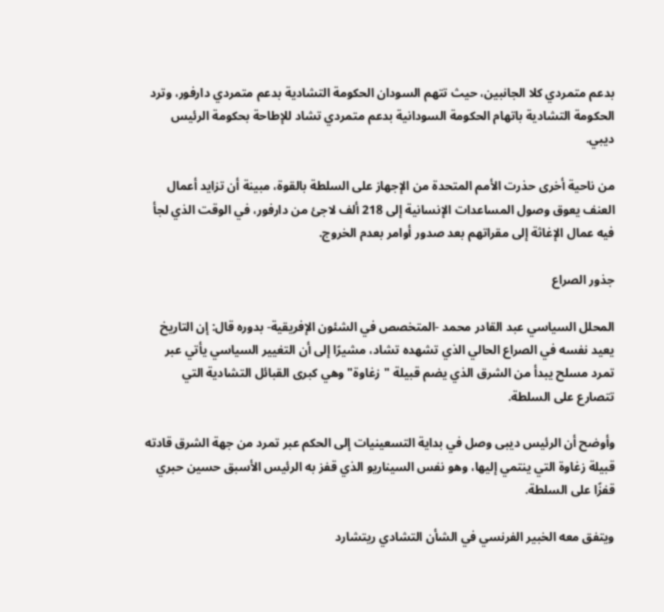بدعم متمردي كلا الجانبين، حيث تتهم السودان الحكومة التشادية بدعم متمردي دارفور، وترد الحكومة التشادية باتهام الحكومة السودانية بدعم متمردي تشاد للإطاحة بحكومة الرئيس ديبي.

من ناحية أخرى حذرت الأمم المتحدة من الإجهاز على السلطة بالقوة، مبينة أن تزايد أعمال العنف يعوق وصول المساعدات الإنسانية إلى 218 ألف لاجئ من دارفور، في الوقت الذي لجأ فيه عمال الإغاثة إلى مقراتهم بعد صدور أوامر بعدم الخروج.

جذور الصراع

المحلل السياسي عبد القادر محمد -المتخصص في الشئون الإفريقية- بدوره قال: إن التاريخ يعيد نفسه في الصراع الحالي الذي تشهده تشاد، مشيرًا إلى أن التغيير السياسي يأتي عبر تمرد مسلح يبدأ من الشرق الذي يضم قبيلة "زغاوة" وهي كبرى القبائل التشادية التي تتصارع على السلطة.

وأوضح أن الرئيس ديبى وصل في بداية التسعينيات إلى الحكم عبر تمرد من جهة الشرق قادته قبيلة زغاوة التي ينتمي إليها، وهو نفس السيناريو الذي قفز به الرئيس الأسبق حسين حبري قفزًا على السلطة.

ويتفق معه الخبير الفرنسي في الشأن التشادي ريتشارد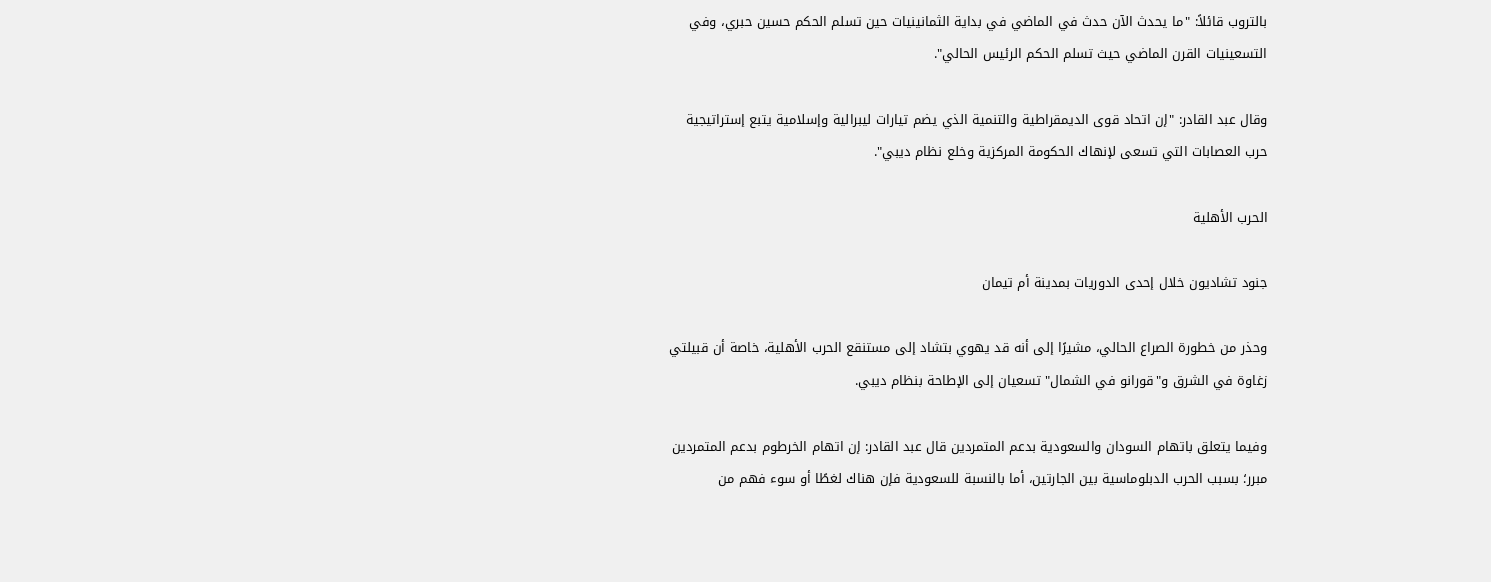بالتروب قائلاً: "ما يحدث الآن حدث في الماضي في بداية الثمانينيات حين تسلم الحكم حسين حبري، وفي التسعينيات القرن الماضي حيث تسلم الحكم الرئيس الحالي".

وقال عبد القادر: "إن اتحاد قوى الديمقراطية والتنمية الذي يضم تيارات ليبرالية وإسلامية يتبع إستراتيجية حرب العصابات التي تسعى لإنهاك الحكومة المركزية وخلع نظام ديبي".

الحرب الأهلية

جنود تشاديون خلال إحدى الدوريات بمدينة أم تيمان

وحذر من خطورة الصراع الحالي، مشيرًا إلى أنه قد يهوي بتشاد إلى مستنقع الحرب الأهلية، خاصة أن قبيلتي زغاوة في الشرق و"قورانو في الشمال" تسعيان إلى الإطاحة بنظام ديبي.

وفيما يتعلق باتهام السودان والسعودية بدعم المتمردين قال عبد القادر: إن اتهام الخرطوم بدعم المتمردين مبرر؛ بسبب الحرب الدبلوماسية بين الجارتين، أما بالنسبة للسعودية فإن هناك لغطًا أو سوء فهم من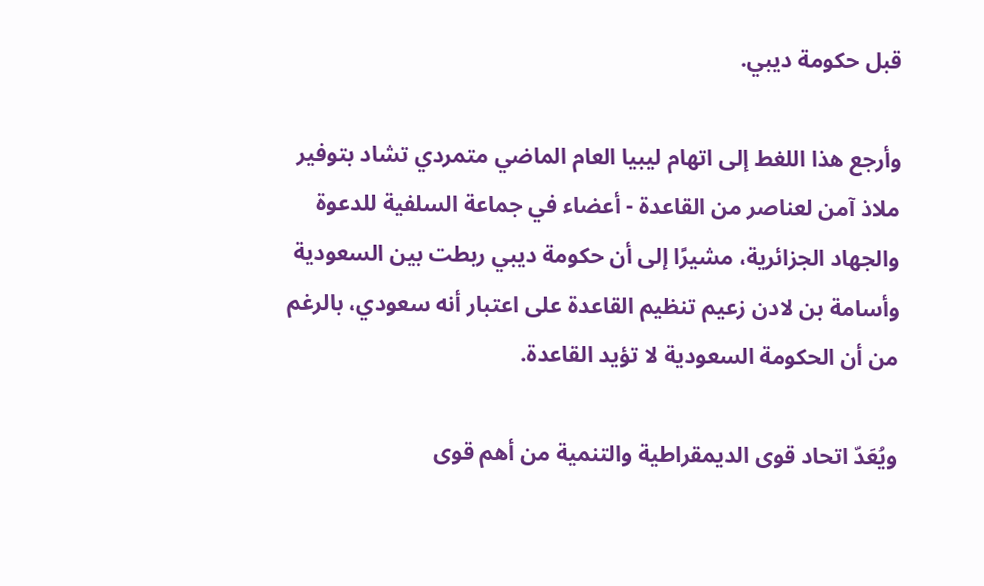قبل حكومة ديبي.

وأرجع هذا اللغط إلى اتهام ليبيا العام الماضي متمردي تشاد بتوفير ملاذ آمن لعناصر من القاعدة - أعضاء في جماعة السلفية للدعوة والجهاد الجزائرية، مشيرًا إلى أن حكومة ديبي ربطت بين السعودية وأسامة بن لادن زعيم تنظيم القاعدة على اعتبار أنه سعودي، بالرغم من أن الحكومة السعودية لا تؤيد القاعدة.

ويُعَدّ اتحاد قوى الديمقراطية والتنمية من أهم قوى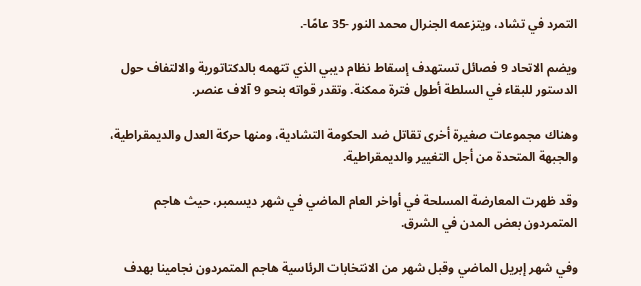التمرد في تشاد، ويتزعمه الجنرال محمد النور -35 عامًا-.

ويضم الاتحاد 9 فصائل تستهدف إسقاط نظام ديبي الذي تتهمه بالدكتاتورية والالتفاف حول الدستور للبقاء في السلطة أطول فترة ممكنة. وتقدر قواته بنحو 9 آلاف عنصر.

وهناك مجموعات صغيرة أخرى تقاتل ضد الحكومة التشادية، ومنها حركة العدل والديمقراطية، والجبهة المتحدة من أجل التغيير والديمقراطية.

وقد ظهرت المعارضة المسلحة في أواخر العام الماضي في شهر ديسمبر، حيث هاجم المتمردون بعض المدن في الشرق.

وفي شهر إبريل الماضي وقبل شهر من الانتخابات الرئاسية هاجم المتمردون نجامينا بهدف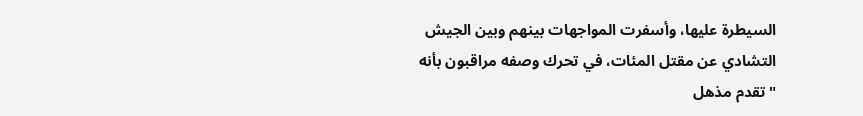السيطرة عليها، وأسفرت المواجهات بينهم وبين الجيش التشادي عن مقتل المئات، في تحرك وصفه مراقبون بأنه "تقدم مذهل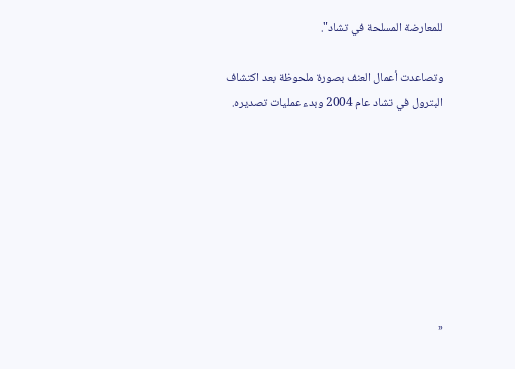للمعارضة المسلحة في تشاد".

وتصاعدت أعمال العنف بصورة ملحوظة بعد اكتشاف البترول في تشاد عام 2004 وبدء عمليات تصديره.








«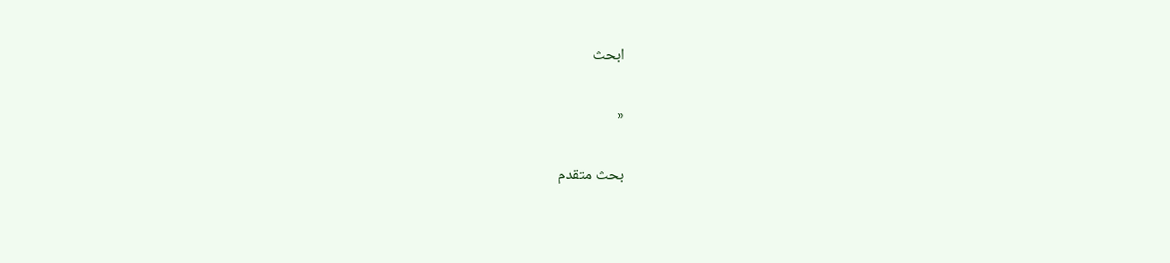ابحث

«

بحث متقدم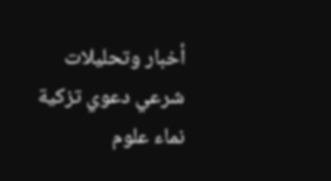أخبار وتحليلات شرعي دعوي تزكية نماء علوم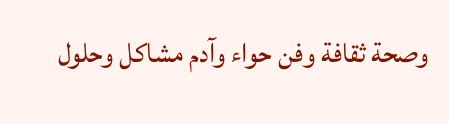وصحة ثقافة وفن حواء وآدم مشاكل وحلول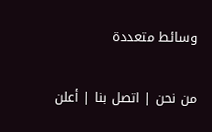وسائط متعددة

من نحن | اتصل بنا | أعلن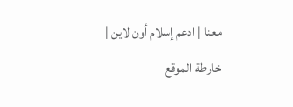معنا | ادعم إسلام أون لاين | خارطة الموقع